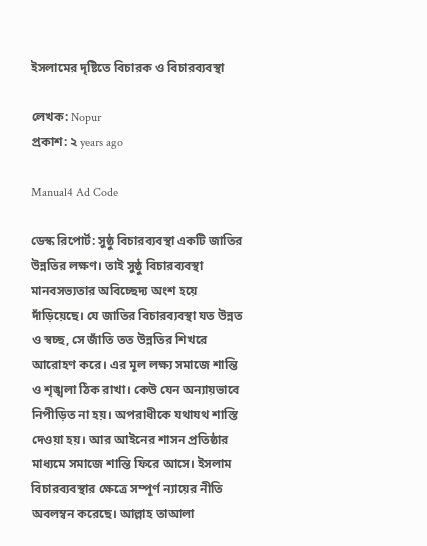ইসলামের দৃষ্টিতে বিচারক ও বিচারব্যবস্থা

লেখক: Nopur
প্রকাশ: ২ years ago

Manual4 Ad Code

ডেস্ক রিপোর্ট: সুষ্ঠু বিচারব্যবস্থা একটি জাতির উন্নতির লক্ষণ। তাই সুষ্ঠু বিচারব্যবস্থা মানবসভ্যতার অবিচ্ছেদ্য অংশ হয়ে দাঁড়িয়েছে। যে জাতির বিচারব্যবস্থা যত উন্নত ও স্বচ্ছ, সে জাঁতি তত উন্নতির শিখরে আরোহণ করে। এর মূল লক্ষ্য সমাজে শান্তি ও শৃঙ্খলা ঠিক রাখা। কেউ যেন অন্যায়ভাবে নিপীড়িত না হয়। অপরাধীকে যথাযথ শাস্তি দেওয়া হয়। আর আইনের শাসন প্রতিষ্ঠার মাধ্যমে সমাজে শান্তি ফিরে আসে। ইসলাম বিচারব্যবস্থার ক্ষেত্রে সম্পূর্ণ ন্যায়ের নীতি অবলম্বন করেছে। আল্লাহ তাআলা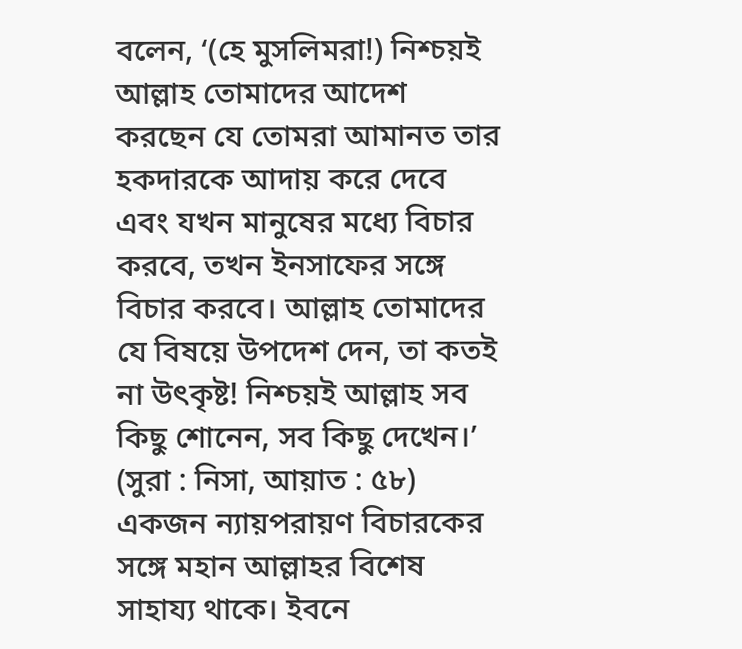বলেন, ‘(হে মুসলিমরা!) নিশ্চয়ই আল্লাহ তোমাদের আদেশ করছেন যে তোমরা আমানত তার হকদারকে আদায় করে দেবে এবং যখন মানুষের মধ্যে বিচার করবে, তখন ইনসাফের সঙ্গে বিচার করবে। আল্লাহ তোমাদের যে বিষয়ে উপদেশ দেন, তা কতই না উৎকৃষ্ট! নিশ্চয়ই আল্লাহ সব কিছু শোনেন, সব কিছু দেখেন।’ (সুরা : নিসা, আয়াত : ৫৮) একজন ন্যায়পরায়ণ বিচারকের সঙ্গে মহান আল্লাহর বিশেষ সাহায্য থাকে। ইবনে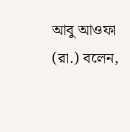আবু আওফা (রা.) বলেন,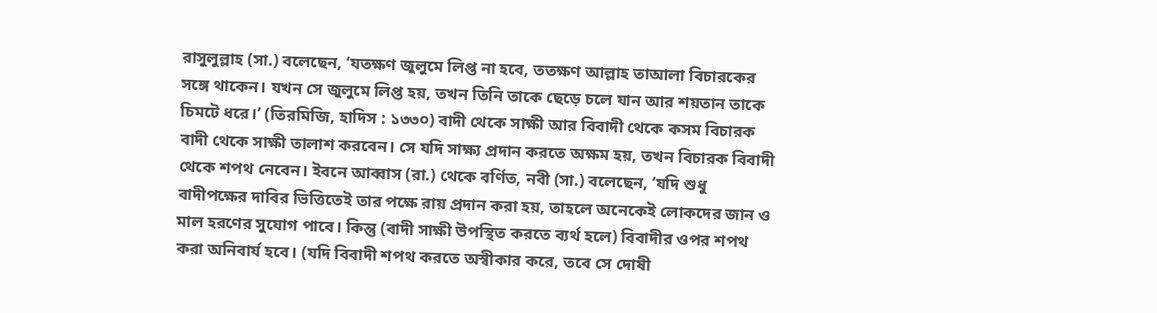রাসুলুল্লাহ (সা.) বলেছেন, ‘যতক্ষণ জুলুমে লিপ্ত না হবে, ততক্ষণ আল্লাহ তাআলা বিচারকের সঙ্গে থাকেন। যখন সে জুলুমে লিপ্ত হয়, তখন তিনি তাকে ছেড়ে চলে যান আর শয়তান তাকে চিমটে ধরে।’ (তিরমিজি, হাদিস : ১৩৩০) বাদী থেকে সাক্ষী আর বিবাদী থেকে কসম বিচারক বাদী থেকে সাক্ষী তালাশ করবেন। সে যদি সাক্ষ্য প্রদান করতে অক্ষম হয়, তখন বিচারক বিবাদী থেকে শপথ নেবেন। ইবনে আব্বাস (রা.) থেকে বর্ণিত, নবী (সা.) বলেছেন, ‘যদি শুধু বাদীপক্ষের দাবির ভিত্তিতেই তার পক্ষে রায় প্রদান করা হয়, তাহলে অনেকেই লোকদের জান ও মাল হরণের সুযোগ পাবে। কিন্তু (বাদী সাক্ষী উপস্থিত করতে ব্যর্থ হলে) বিবাদীর ওপর শপথ করা অনিবার্য হবে। (যদি বিবাদী শপথ করতে অস্বীকার করে, তবে সে দোষী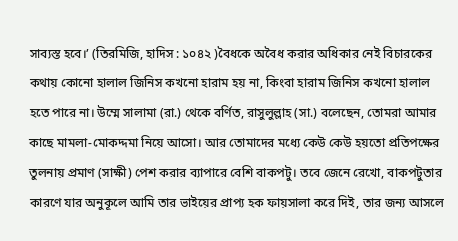সাব্যস্ত হবে।’ (তিরমিজি, হাদিস : ১০৪২ )বৈধকে অবৈধ করার অধিকার নেই বিচারকের কথায় কোনো হালাল জিনিস কখনো হারাম হয় না, কিংবা হারাম জিনিস কখনো হালাল হতে পারে না। উম্মে সালামা (রা.) থেকে বর্ণিত, রাসুলুল্লাহ (সা.) বলেছেন, তোমরা আমার কাছে মামলা-মোকদ্দমা নিয়ে আসো। আর তোমাদের মধ্যে কেউ কেউ হয়তো প্রতিপক্ষের তুলনায় প্রমাণ (সাক্ষী) পেশ করার ব্যাপারে বেশি বাকপটু। তবে জেনে রেখো, বাকপটুতার কারণে যার অনুকূলে আমি তার ভাইয়ের প্রাপ্য হক ফায়সালা করে দিই, তার জন্য আসলে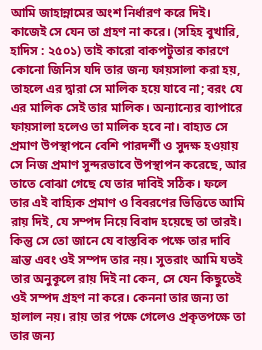আমি জাহান্নামের অংশ নির্ধারণ করে দিই। কাজেই সে যেন তা গ্রহণ না করে। (সহিহ বুখারি, হাদিস : ২৫০১) তাই কারো বাকপটুতার কারণে কোনো জিনিস যদি তার জন্য ফায়সালা করা হয়, তাহলে এর দ্বারা সে মালিক হয়ে যাবে না; বরং যে এর মালিক সেই তার মালিক। অন্যান্যের ব্যাপারে ফায়সালা হলেও তা মালিক হবে না। বাহ্যত সে প্রমাণ উপস্থাপনে বেশি পারদর্শী ও সুদক্ষ হওয়ায় সে নিজ প্রমাণ সুন্দরভাবে উপস্থাপন করেছে, আর তাতে বোঝা গেছে যে তার দাবিই সঠিক। ফলে তার এই বাহ্যিক প্রমাণ ও বিবরণের ভিত্তিতে আমি রায় দিই, যে সম্পদ নিয়ে বিবাদ হয়েছে তা তারই। কিন্তু সে তো জানে যে বাস্তবিক পক্ষে তার দাবি ভ্রান্ত এবং ওই সম্পদ তার নয়। সুতরাং আমি যতই তার অনুকূলে রায় দিই না কেন, সে যেন কিছুতেই ওই সম্পদ গ্রহণ না করে। কেননা তার জন্য তা হালাল নয়। রায় তার পক্ষে গেলেও প্রকৃতপক্ষে তা তার জন্য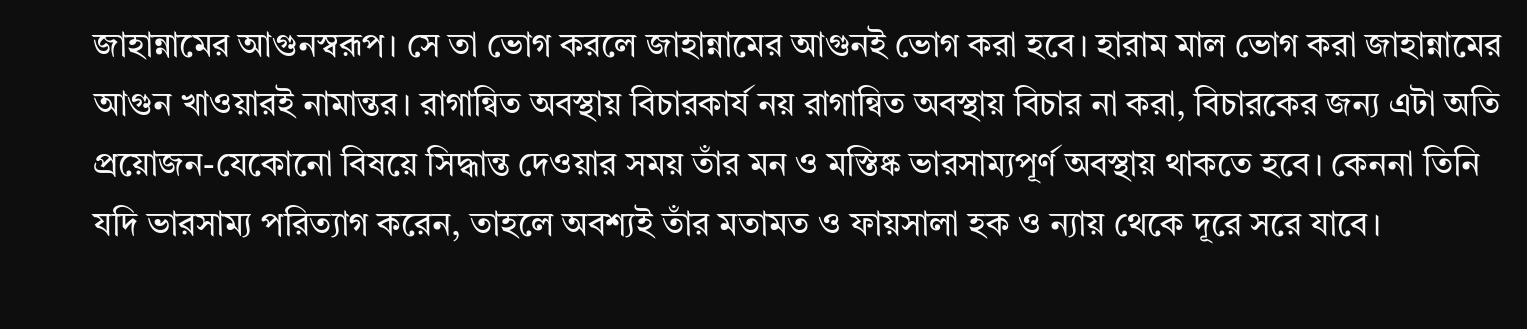জাহান্নামের আগুনস্বরূপ। সে তা ভোগ করলে জাহান্নামের আগুনই ভোগ করা হবে। হারাম মাল ভোগ করা জাহান্নামের আগুন খাওয়ারই নামান্তর। রাগান্বিত অবস্থায় বিচারকার্য নয় রাগান্বিত অবস্থায় বিচার না করা, বিচারকের জন্য এটা অতি প্রয়োজন-যেকোনো বিষয়ে সিদ্ধান্ত দেওয়ার সময় তাঁর মন ও মস্তিষ্ক ভারসাম্যপূর্ণ অবস্থায় থাকতে হবে। কেননা তিনি যদি ভারসাম্য পরিত্যাগ করেন, তাহলে অবশ্যই তাঁর মতামত ও ফায়সালা হক ও ন্যায় থেকে দূরে সরে যাবে।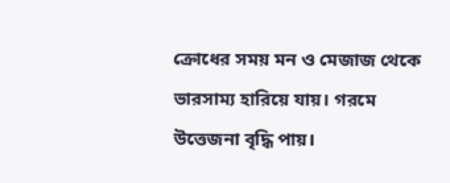ক্রোধের সময় মন ও মেজাজ থেকে ভারসাম্য হারিয়ে যায়। গরমে উত্তেজনা বৃদ্ধি পায়।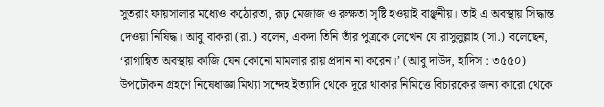সুতরাং ফায়সালার মধ্যেও কঠোরতা, রূঢ় মেজাজ ও রুক্ষতা সৃষ্টি হওয়াই বাঞ্ছনীয়। তাই এ অবস্থায় সিদ্ধান্ত দেওয়া নিষিদ্ধ। আবু বাকরা (রা.) বলেন, একদা তিনি তাঁর পুত্রকে লেখেন যে রাসুলুল্লাহ (সা.) বলেছেন, ‘রাগান্বিত অবস্থায় কাজি যেন কোনো মামলার রায় প্রদান না করেন।’ (আবু দাউদ, হাদিস : ৩৫৫০) উপঢৌকন গ্রহণে নিষেধাজ্ঞা মিথ্যা সন্দেহ ইত্যাদি থেকে দূরে থাকার নিমিত্তে বিচারকের জন্য কারো থেকে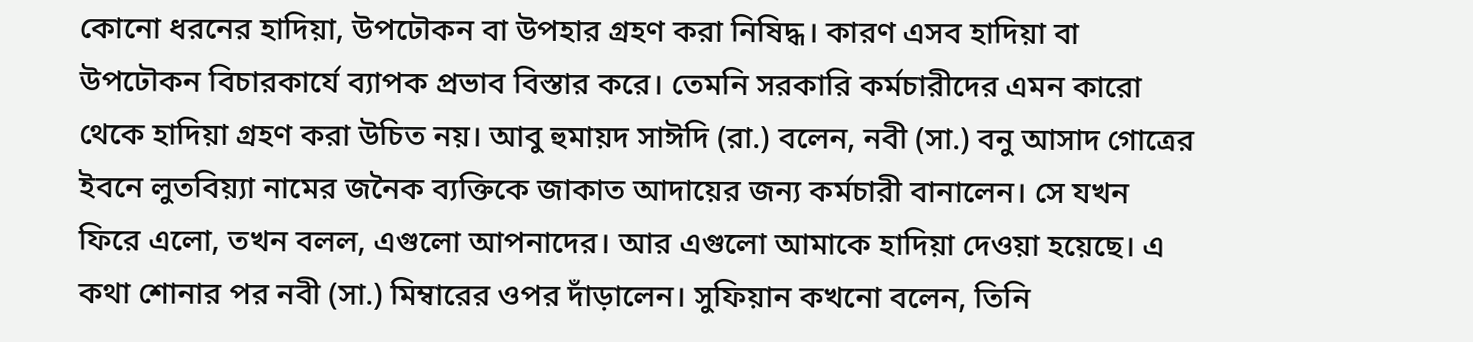কোনো ধরনের হাদিয়া, উপঢৌকন বা উপহার গ্রহণ করা নিষিদ্ধ। কারণ এসব হাদিয়া বা উপঢৌকন বিচারকার্যে ব্যাপক প্রভাব বিস্তার করে। তেমনি সরকারি কর্মচারীদের এমন কারো থেকে হাদিয়া গ্রহণ করা উচিত নয়। আবু হুমায়দ সাঈদি (রা.) বলেন, নবী (সা.) বনু আসাদ গোত্রের ইবনে লুতবিয়্যা নামের জনৈক ব্যক্তিকে জাকাত আদায়ের জন্য কর্মচারী বানালেন। সে যখন ফিরে এলো, তখন বলল, এগুলো আপনাদের। আর এগুলো আমাকে হাদিয়া দেওয়া হয়েছে। এ কথা শোনার পর নবী (সা.) মিম্বারের ওপর দাঁড়ালেন। সুফিয়ান কখনো বলেন, তিনি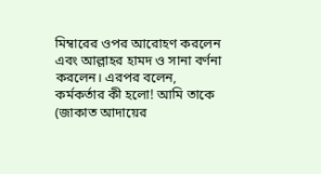মিম্বারের ওপর আরোহণ করলেন এবং আল্লাহর হামদ ও সানা বর্ণনা করলেন। এরপর বলেন, কর্মকর্তার কী হলো! আমি তাকে (জাকাত আদায়ের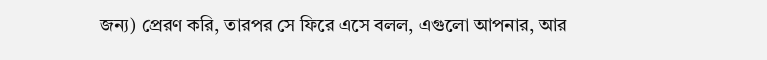জন্য) প্রেরণ করি, তারপর সে ফিরে এসে বলল, এগুলো আপনার, আর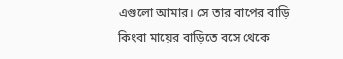এগুলো আমার। সে তার বাপের বাড়ি কিংবা মায়ের বাড়িতে বসে থেকে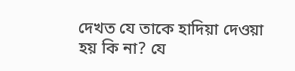দেখত যে তাকে হাদিয়া দেওয়া হয় কি না? যে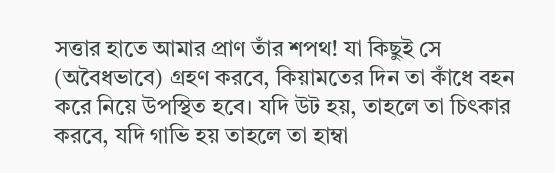সত্তার হাতে আমার প্রাণ তাঁর শপথ! যা কিছুই সে (অবৈধভাবে) গ্রহণ করবে, কিয়ামতের দিন তা কাঁধে বহন করে নিয়ে উপস্থিত হবে। যদি উট হয়, তাহলে তা চিৎকার করবে, যদি গাভি হয় তাহলে তা হাম্বা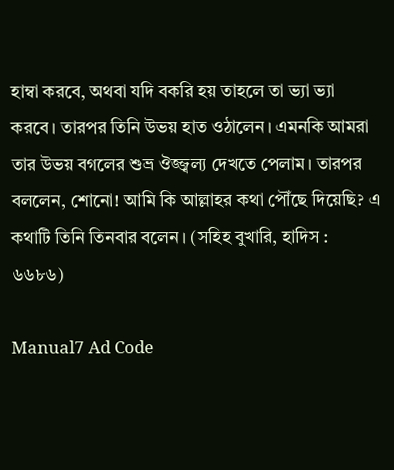হাম্বা করবে, অথবা যদি বকরি হয় তাহলে তা ভ্যা ভ্যা করবে। তারপর তিনি উভয় হাত ওঠালেন। এমনকি আমরা তার উভয় বগলের শুভ্র ঔজ্জ্বল্য দেখতে পেলাম। তারপর বললেন, শোনো! আমি কি আল্লাহর কথা পৌঁছে দিয়েছি? এ কথাটি তিনি তিনবার বলেন। (সহিহ বুখারি, হাদিস : ৬৬৮৬)

Manual7 Ad Code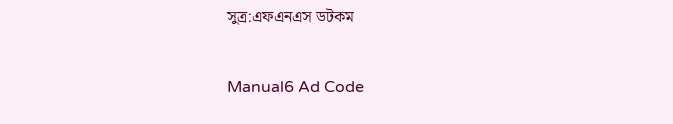সুত্র:এফএনএস ডটকম

Manual6 Ad Code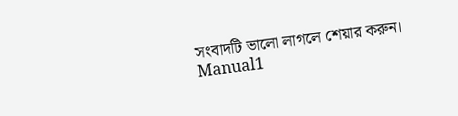সংবাদটি ভালো লাগলে শেয়ার করুন।
Manual1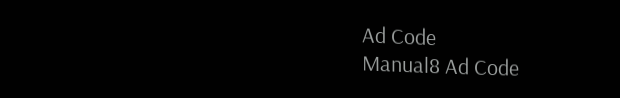Ad Code
Manual8 Ad Code